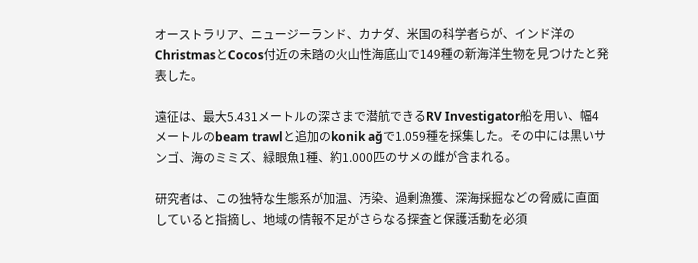オーストラリア、ニュージーランド、カナダ、米国の科学者らが、インド洋のChristmasとCocos付近の未踏の火山性海底山で149種の新海洋生物を見つけたと発表した。

遠征は、最大5.431メートルの深さまで潜航できるRV Investigator船を用い、幅4メートルのbeam trawlと追加のkonik ağで1.059種を採集した。その中には黒いサンゴ、海のミミズ、緑眼魚1種、約1.000匹のサメの雌が含まれる。

研究者は、この独特な生態系が加温、汚染、過剰漁獲、深海採掘などの脅威に直面していると指摘し、地域の情報不足がさらなる探査と保護活動を必須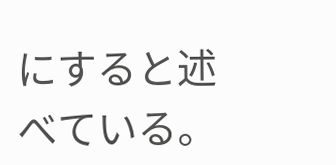にすると述べている。